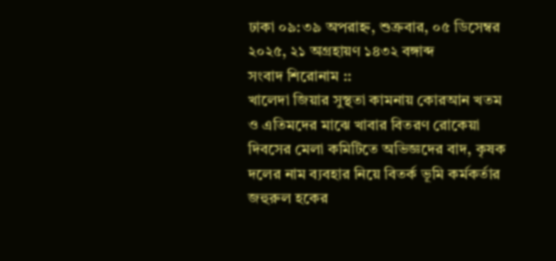ঢাকা ০৯:৩৯ অপরাহ্ন, শুক্রবার, ০৫ ডিসেম্বর ২০২৫, ২১ অগ্রহায়ণ ১৪৩২ বঙ্গাব্দ
সংবাদ শিরোনাম ::
খালেদা জিয়ার সুস্থতা কামনায় কোরআন খতম ও এতিমদের মাঝে খাবার বিতরণ রোকেয়া দিবসের মেলা কমিটিতে অভিজ্ঞদের বাদ, কৃষক দলের নাম ব্যবহার নিয়ে বিতর্ক ভূমি কর্মকর্তার জহুরুল হকের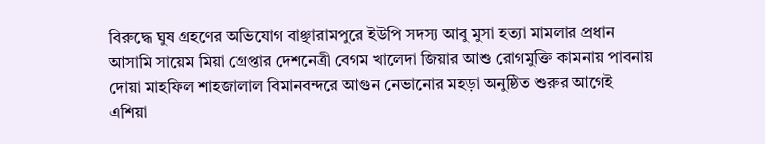বিরুদ্ধে ঘুষ গ্রহণের অভিযোগ বাঞ্ছারামপুরে ইউপি সদস্য আবু মুসা হত্যা মামলার প্রধান আসামি সায়েম মিয়া গ্রেপ্তার দেশনেত্রী বেগম খালেদা জিয়ার আশু রোগমুক্তি কামনায় পাবনায় দোয়া মাহফিল শাহজালাল বিমানবন্দরে আগুন নেভানোর মহড়া অনুষ্ঠিত শুরুর আগেই এশিয়া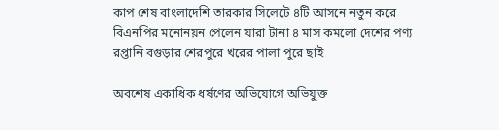কাপ শেষ বাংলাদেশি তারকার সিলেটে ৪টি আসনে নতুন করে বিএনপির মনোনয়ন পেলেন যারা টানা ৪ মাস কমলো দেশের পণ্য রপ্তানি বগুড়ার শেরপুরে খরের পালা পুরে ছাই

অবশেষ একাধিক ধর্ষণের অভিযোগে অভিযুক্ত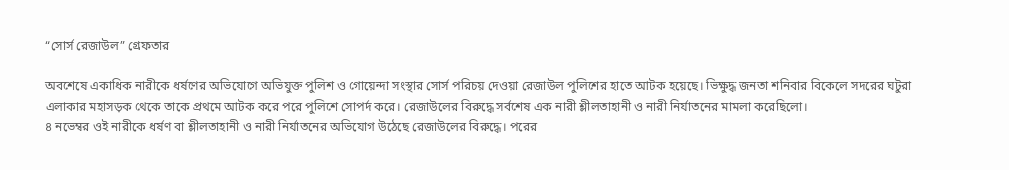“সোর্স রেজাউল” গ্রেফতার

অবশেষে একাধিক নারীকে ধর্ষণের অভিযোগে অভিযুক্ত পুলিশ ও গোয়েন্দা সংস্থার সোর্স পরিচয় দেওয়া রেজাউল পুলিশের হাতে আটক হয়েছে। ভিক্ষুদ্ধ জনতা শনিবার বিকেলে সদরের ঘটুরা এলাকার মহাসড়ক থেকে তাকে প্রথমে আটক করে পরে পুলিশে সোপর্দ করে। রেজাউলের বিরুদ্ধে সর্বশেষ এক নারী শ্লীলতাহানী ও নারী নির্যাতনের মামলা করেছিলো।
৪ নভেম্বর ওই নারীকে ধর্ষণ বা শ্লীলতাহানী ও নারী নির্যাতনের অভিযোগ উঠেছে রেজাউলের বিরুদ্ধে। পরের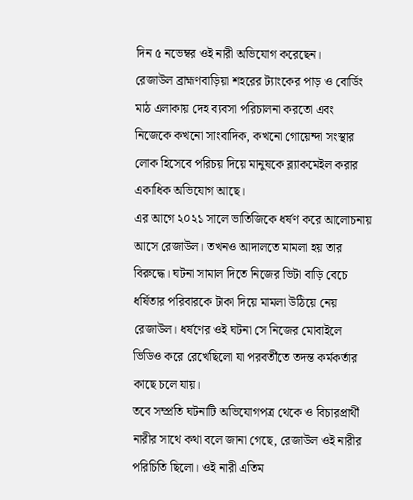দিন ৫ নভেম্বর ওই নারী অভিযোগ করেছেন।
রেজাউল ব্রাহ্মণবাড়িয়া শহরের ট্যাংকের পাড় ও বোর্ডিং মাঠ এলাকায় দেহ ব্যবসা পরিচালনা করতো এবং নিজেকে কখনো সাংবাদিক, কখনো গোয়েন্দা সংস্থার লোক হিসেবে পরিচয় দিয়ে মানুষকে ব্ল্যাকমেইল করার একাধিক অভিযোগ আছে।
এর আগে ২০২১ সালে ভাতিজিকে ধর্ষণ করে আলোচনায় আসে রেজাউল। তখনও আদালতে মামলা হয় তার বিরুদ্ধে। ঘটনা সামাল দিতে নিজের ভিটা বাড়ি বেচে ধর্ষিতার পরিবারকে টাকা দিয়ে মামলা উঠিয়ে নেয় রেজাউল। ধর্ষণের ওই ঘটনা সে নিজের মোবাইলে ভিডিও করে রেখেছিলো যা পরবর্তীতে তদন্ত কর্মকর্তার কাছে চলে যায়।
তবে সম্প্রতি ঘটনাটি অভিযোগপত্র থেকে ও বিচারপ্রার্থী নারীর সাথে কথা বলে জানা গেছে, রেজাউল ওই নারীর পরিচিতি ছিলো। ওই নারী এতিম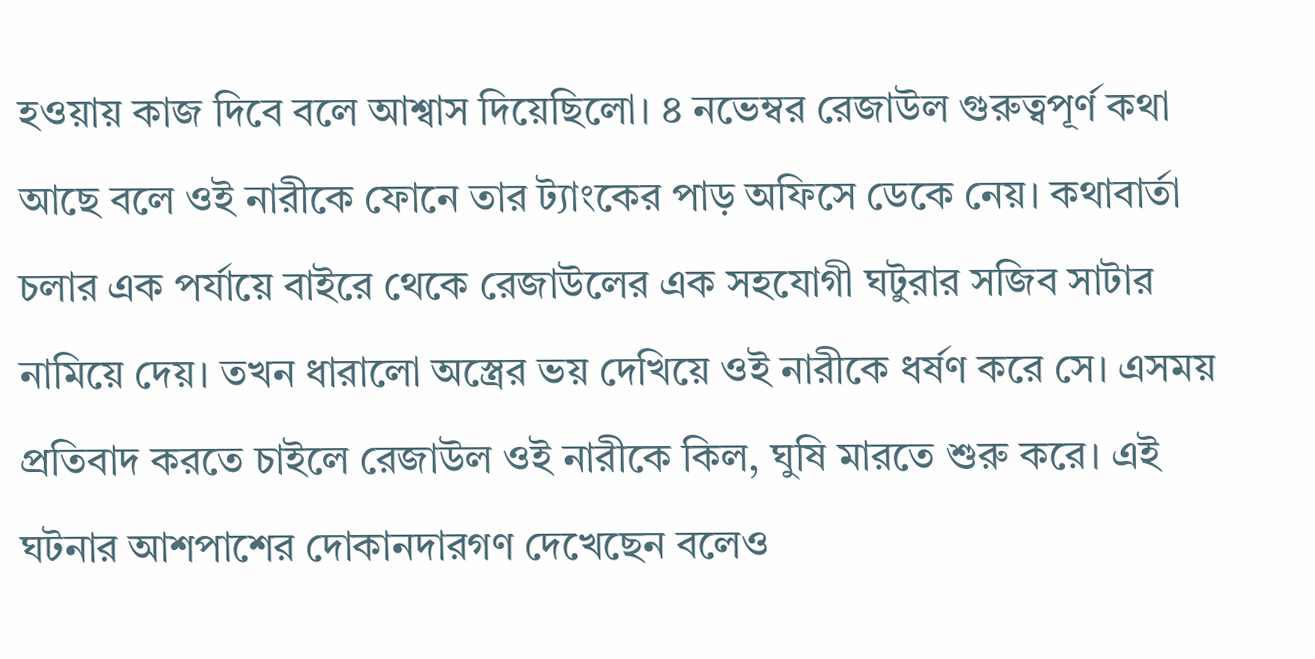হওয়ায় কাজ দিবে বলে আশ্বাস দিয়েছিলো। ৪ নভেম্বর রেজাউল গুরুত্বপূর্ণ কথা আছে বলে ওই নারীকে ফোনে তার ট্যাংকের পাড় অফিসে ডেকে নেয়। কথাবার্তা চলার এক পর্যায়ে বাইরে থেকে রেজাউলের এক সহযোগী ঘটুরার সজিব সাটার নামিয়ে দেয়। তখন ধারালো অস্ত্রের ভয় দেখিয়ে ওই নারীকে ধর্ষণ করে সে। এসময় প্রতিবাদ করতে চাইলে রেজাউল ওই নারীকে কিল, ঘুষি মারতে শুরু করে। এই ঘটনার আশপাশের দোকানদারগণ দেখেছেন বলেও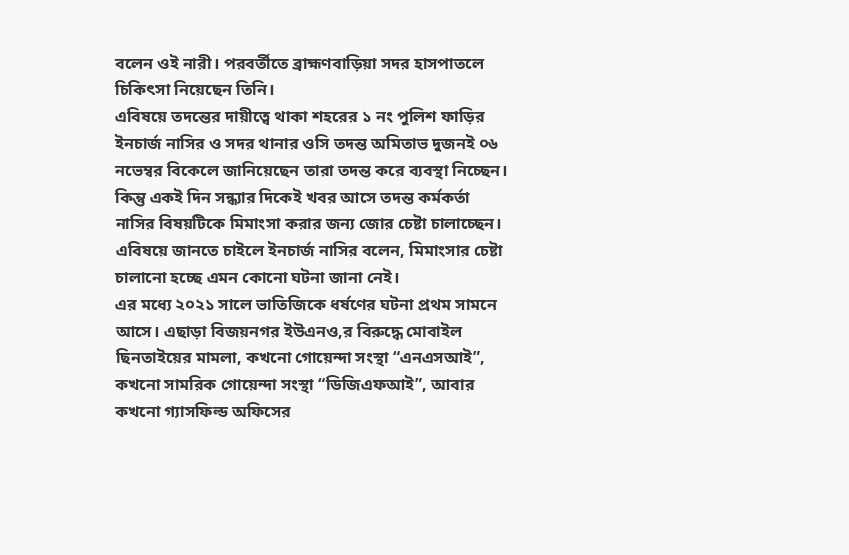বলেন ওই নারী। পরবর্তীতে ব্রাহ্মণবাড়িয়া সদর হাসপাতলে চিকিৎসা নিয়েছেন তিনি।
এবিষয়ে তদন্তের দায়ীত্বে থাকা শহরের ১ নং পুলিশ ফাড়ির ইনচার্জ নাসির ও সদর থানার ওসি তদন্ত অমিতাভ দুজনই ০৬ নভেম্বর বিকেলে জানিয়েছেন তারা তদন্ত করে ব্যবস্থা নিচ্ছেন। কিন্তু একই দিন সন্ধ্যার দিকেই খবর আসে তদন্ত কর্মকর্তা নাসির বিষয়টিকে মিমাংসা করার জন্য জোর চেষ্টা চালাচ্ছেন। এবিষয়ে জানতে চাইলে ইনচার্জ নাসির বলেন, মিমাংসার চেষ্টা চালানো হচ্ছে এমন কোনো ঘটনা জানা নেই।
এর মধ্যে ২০২১ সালে ভাতিজিকে ধর্ষণের ঘটনা প্রথম সামনে আসে। এছাড়া বিজয়নগর ইউএনও,র বিরুদ্ধে মোবাইল ছিনতাইয়ের মামলা, কখনো গোয়েন্দা সংস্থা “এনএসআই”, কখনো সামরিক গোয়েন্দা সংস্থা “ডিজিএফআই”, আবার কখনো গ্যাসফিল্ড অফিসের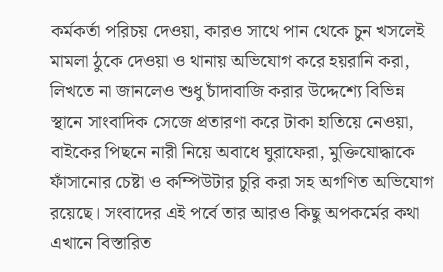কর্মকর্তা পরিচয় দেওয়া, কারও সাথে পান থেকে চুন খসলেই মামলা ঠুকে দেওয়া ও থানায় অভিযোগ করে হয়রানি করা, লিখতে না জানলেও শুধু চাঁদাবাজি করার উদ্দেশ্যে বিভিন্ন স্থানে সাংবাদিক সেজে প্রতারণা করে টাকা হাতিয়ে নেওয়া, বাইকের পিছনে নারী নিয়ে অবাধে ঘুরাফেরা, মুক্তিযোদ্ধাকে ফাঁসানোর চেষ্টা ও কম্পিউটার চুরি করা সহ অগণিত অভিযোগ রয়েছে। সংবাদের এই পর্বে তার আরও কিছু অপকর্মের কথা এখানে বিস্তারিত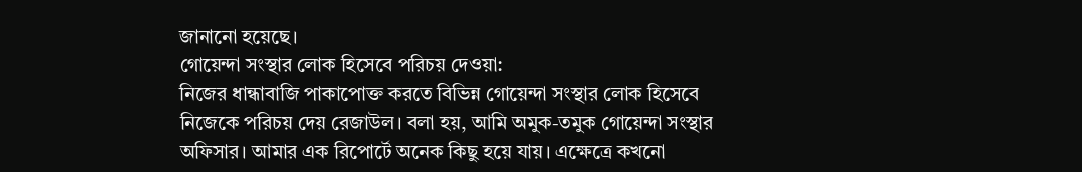জানানো হয়েছে।
গোয়েন্দা সংস্থার লোক হিসেবে পরিচয় দেওয়া:
নিজের ধান্ধাবাজি পাকাপোক্ত করতে বিভিন্ন গোয়েন্দা সংস্থার লোক হিসেবে নিজেকে পরিচয় দেয় রেজাউল। বলা হয়, আমি অমুক-তমুক গোয়েন্দা সংস্থার অফিসার। আমার এক রিপোর্টে অনেক কিছু হয়ে যায়। এক্ষেত্রে কখনো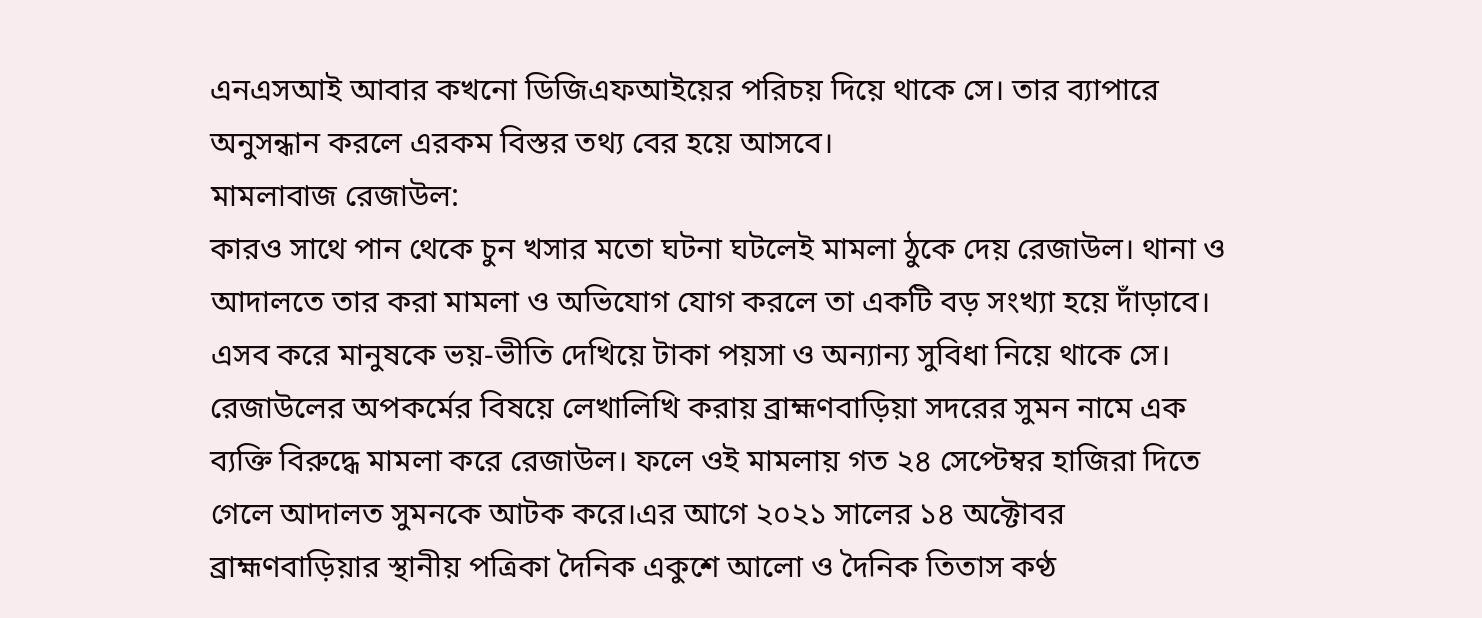এনএসআই আবার কখনো ডিজিএফআইয়ের পরিচয় দিয়ে থাকে সে। তার ব্যাপারে অনুসন্ধান করলে এরকম বিস্তর তথ্য বের হয়ে আসবে।
মামলাবাজ রেজাউল:
কারও সাথে পান থেকে চুন খসার মতো ঘটনা ঘটলেই মামলা ঠুকে দেয় রেজাউল। থানা ও আদালতে তার করা মামলা ও অভিযোগ যোগ করলে তা একটি বড় সংখ্যা হয়ে দাঁড়াবে। এসব করে মানুষকে ভয়-ভীতি দেখিয়ে টাকা পয়সা ও অন্যান্য সুবিধা নিয়ে থাকে সে। রেজাউলের অপকর্মের বিষয়ে লেখালিখি করায় ব্রাহ্মণবাড়িয়া সদরের সুমন নামে এক ব্যক্তি বিরুদ্ধে মামলা করে রেজাউল। ফলে ওই মামলায় গত ২৪ সেপ্টেম্বর হাজিরা দিতে গেলে আদালত সুমনকে আটক করে।এর আগে ২০২১ সালের ১৪ অক্টোবর ব্রাহ্মণবাড়িয়ার স্থানীয় পত্রিকা দৈনিক একুশে আলো ও দৈনিক তিতাস কণ্ঠ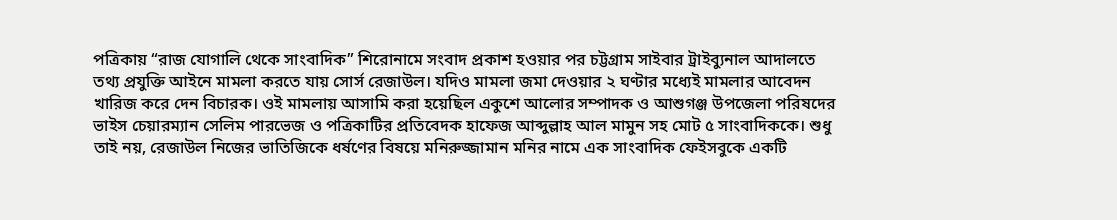পত্রিকায় “রাজ যোগালি থেকে সাংবাদিক” শিরোনামে সংবাদ প্রকাশ হওয়ার পর চট্টগ্রাম সাইবার ট্রাইব্যুনাল আদালতে তথ্য প্রযুক্তি আইনে মামলা করতে যায় সোর্স রেজাউল। যদিও মামলা জমা দেওয়ার ২ ঘণ্টার মধ্যেই মামলার আবেদন খারিজ করে দেন বিচারক। ওই মামলায় আসামি করা হয়েছিল একুশে আলোর সম্পাদক ও আশুগঞ্জ উপজেলা পরিষদের ভাইস চেয়ারম্যান সেলিম পারভেজ ও পত্রিকাটির প্রতিবেদক হাফেজ আব্দুল্লাহ আল মামুন সহ মোট ৫ সাংবাদিককে। শুধু তাই নয়, রেজাউল নিজের ভাতিজিকে ধর্ষণের বিষয়ে মনিরুজ্জামান মনির নামে এক সাংবাদিক ফেইসবুকে একটি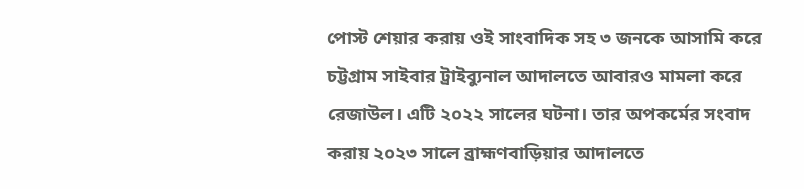পোস্ট শেয়ার করায় ওই সাংবাদিক সহ ৩ জনকে আসামি করে চট্টগ্রাম সাইবার ট্রাইব্যুনাল আদালতে আবারও মামলা করে রেজাউল। এটি ২০২২ সালের ঘটনা। তার অপকর্মের সংবাদ করায় ২০২৩ সালে ব্রাহ্মণবাড়িয়ার আদালতে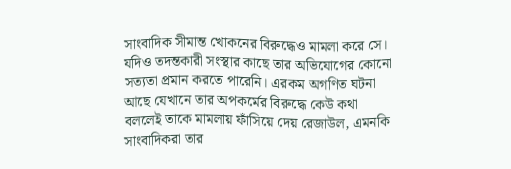সাংবাদিক সীমান্ত খোকনের বিরুদ্ধেও মামলা করে সে। যদিও তদন্তকারী সংস্থার কাছে তার অভিযোগের কোনো সত্যতা প্রমান করতে পারেনি। এরকম অগণিত ঘটনা আছে যেখানে তার অপকর্মের বিরুদ্ধে কেউ কথা বললেই তাকে মামলায় ফাঁসিয়ে দেয় রেজাউল, এমনকি সাংবাদিকরা তার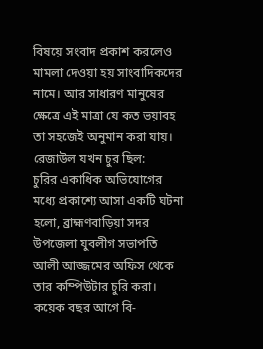বিষয়ে সংবাদ প্রকাশ করলেও মামলা দেওয়া হয় সাংবাদিকদের নামে। আর সাধারণ মানুষের ক্ষেত্রে এই মাত্রা যে কত ভয়াবহ তা সহজেই অনুমান করা যায়।
রেজাউল যখন চুর ছিল:
চুরির একাধিক অভিযোগের মধ্যে প্রকাশ্যে আসা একটি ঘটনা হলো, ব্রাহ্মণবাড়িয়া সদর উপজেলা যুবলীগ সভাপতি আলী আজ্জমের অফিস থেকে তার কম্পিউটার চুরি করা। কয়েক বছর আগে বি-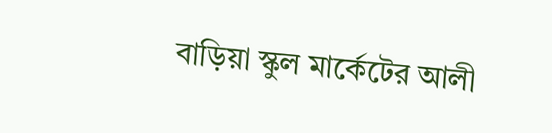বাড়িয়া স্কুল মার্কেটের আলী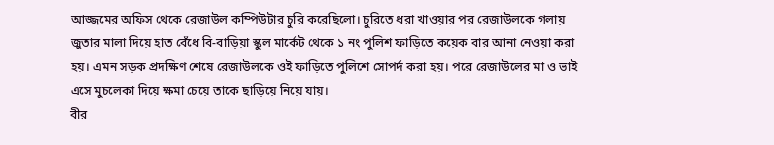আজ্জমের অফিস থেকে রেজাউল কম্পিউটার চুরি করেছিলো। চুরিতে ধরা খাওয়ার পর রেজাউলকে গলায় জুতার মালা দিয়ে হাত বেঁধে বি-বাড়িয়া স্কুল মার্কেট থেকে ১ নং পুলিশ ফাড়িতে কয়েক বার আনা নেওয়া করা হয়। এমন সড়ক প্রদক্ষিণ শেষে রেজাউলকে ওই ফাড়িতে পুলিশে সোপর্দ করা হয়। পরে রেজাউলের মা ও ভাই এসে মুচলেকা দিয়ে ক্ষমা চেয়ে তাকে ছাড়িয়ে নিয়ে যায়।
বীর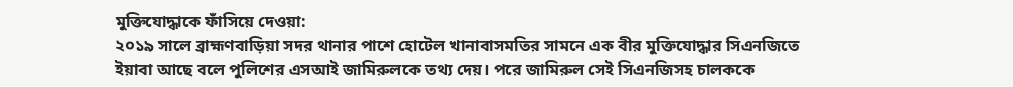মুক্তিযোদ্ধাকে ফাঁসিয়ে দেওয়া:
২০১৯ সালে ব্রাহ্মণবাড়িয়া সদর থানার পাশে হোটেল খানাবাসমতির সামনে এক বীর মুক্তিযোদ্ধার সিএনজিতে ইয়াবা আছে বলে পুলিশের এসআই জামিরুলকে তথ্য দেয়। পরে জামিরুল সেই সিএনজিসহ চালককে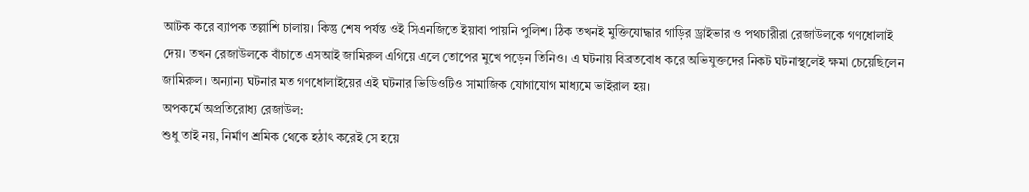আটক করে ব্যাপক তল্লাশি চালায়। কিন্তু শেষ পর্যন্ত ওই সিএনজিতে ইয়াবা পায়নি পুলিশ। ঠিক তখনই মুক্তিযোদ্ধার গাড়ির ড্রাইভার ও পথচারীরা রেজাউলকে গণধোলাই দেয়। তখন রেজাউলকে বাঁচাতে এসআই জামিরুল এগিয়ে এলে তোপের মুখে পড়েন তিনিও। এ ঘটনায় বিব্রতবোধ করে অভিযুক্তদের নিকট ঘটনাস্থলেই ক্ষমা চেয়েছিলেন জামিরুল। অন্যান্য ঘটনার মত গণধোলাইয়ের এই ঘটনার ভিডিওটিও সামাজিক যোগাযোগ মাধ্যমে ভাইরাল হয়।
অপকর্মে অপ্রতিরোধ্য রেজাউল:
শুধু তাই নয়, নির্মাণ শ্রমিক থেকে হঠাৎ করেই সে হয়ে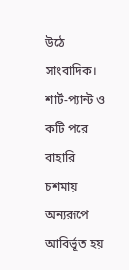উঠে সাংবাদিক। শার্ট-প্যান্ট ও কটি পরে বাহারি চশমায় অন্যরূপে আবির্ভূত হয়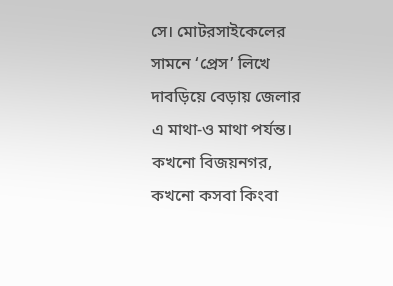সে। মোটরসাইকেলের সামনে ‘প্রেস’ লিখে দাবড়িয়ে বেড়ায় জেলার এ মাথা-ও মাথা পর্যন্ত। কখনো বিজয়নগর, কখনো কসবা কিংবা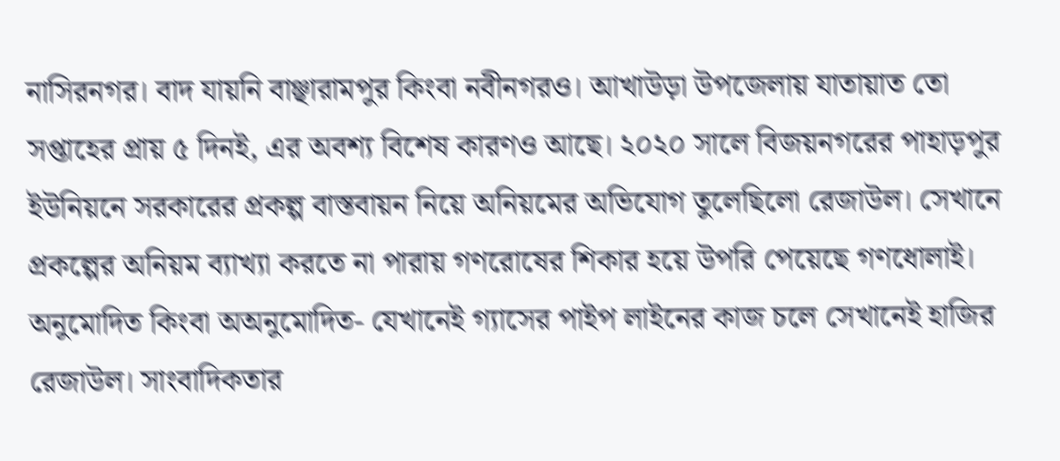নাসিরনগর। বাদ যায়নি বাঞ্ছারামপুর কিংবা নবীনগরও। আখাউড়া উপজেলায় যাতায়াত তো সপ্তাহের প্রায় ৫ দিনই, এর অবশ্য বিশেষ কারণও আছে। ২০২০ সালে বিজয়নগরের পাহাড়পুর ইউনিয়নে সরকারের প্রকল্প বাস্তবায়ন নিয়ে অনিয়মের অভিযোগ তুলেছিলো রেজাউল। সেখানে প্রকল্পের অনিয়ম ব্যাখ্যা করতে না পারায় গণরোষের শিকার হয়ে উপরি পেয়েছে গণধোলাই। অনুমোদিত কিংবা অঅনুমোদিত- যেখানেই গ্যাসের পাইপ লাইনের কাজ চলে সেখানেই হাজির রেজাউল। সাংবাদিকতার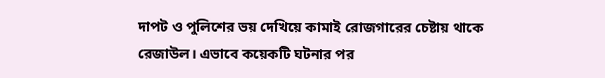দাপট ও পুলিশের ভয় দেখিয়ে কামাই রোজগারের চেষ্টায় থাকে রেজাউল। এভাবে কয়েকটি ঘটনার পর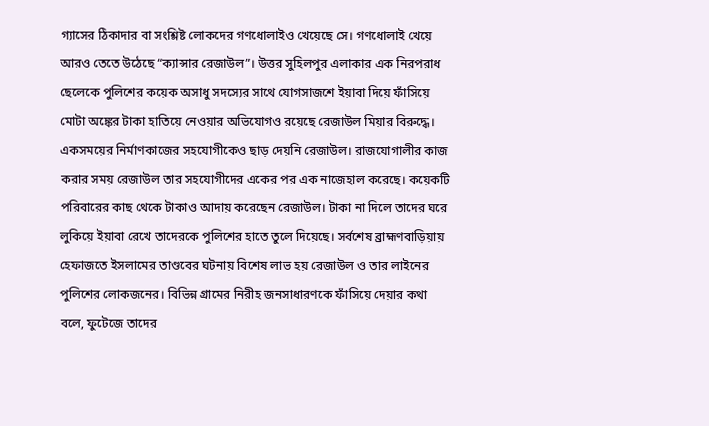গ্যাসের ঠিকাদার বা সংশ্লিষ্ট লোকদের গণধোলাইও খেয়েছে সে। গণধোলাই খেয়ে আরও তেতে উঠেছে “ক্যান্সার রেজাউল”। উত্তর সুহিলপুর এলাকার এক নিরপরাধ ছেলেকে পুলিশের কয়েক অসাধু সদস্যের সাথে যোগসাজশে ইয়াবা দিয়ে ফাঁসিয়ে মোটা অঙ্কের টাকা হাতিয়ে নেওয়ার অভিযোগও রয়েছে রেজাউল মিয়ার বিরুদ্ধে। একসময়ের নির্মাণকাজের সহযোগীকেও ছাড় দেয়নি রেজাউল। রাজযোগালীর কাজ করার সময় রেজাউল তার সহযোগীদের একের পর এক নাজেহাল করেছে। কয়েকটি পরিবারের কাছ থেকে টাকাও আদায় করেছেন রেজাউল। টাকা না দিলে তাদের ঘরে লুকিয়ে ইয়াবা রেখে তাদেরকে পুলিশের হাতে তুলে দিয়েছে। সর্বশেষ ব্রাহ্মণবাড়িয়ায় হেফাজতে ইসলামের তাণ্ডবের ঘটনায় বিশেষ লাভ হয় রেজাউল ও তার লাইনের পুলিশের লোকজনের। বিভিন্ন গ্রামের নিরীহ জনসাধারণকে ফাঁসিয়ে দেয়ার কথা বলে, ফুটেজে তাদের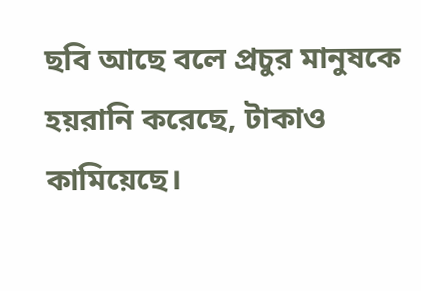ছবি আছে বলে প্রচুর মানুষকে হয়রানি করেছে, টাকাও কামিয়েছে।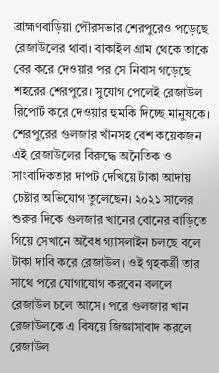ব্রাহ্মণবাড়িয়া পৌরসভার শেরপুরেও পড়েছে রেজাউলের থাবা। বাকাইল গ্রাম থেকে তাকে বের করে দেওয়ার পর সে নিবাস গড়েছে শহরের শেরপুরে। সুযোগ পেলেই রেজাউল রিপোর্ট করে দেওয়ার হুমকি দিচ্ছে মানুষকে। শেরপুরের গুলজার খাঁনসহ বেশ কয়েকজন এই রেজাউলের বিরুদ্ধে অনৈতিক ও সাংবাদিকতার দাপট দেখিয়ে টাকা আদায় চেষ্টার অভিযোগ তুলেছেন। ২০২১ সালের শুরুর দিকে গুলজার খানের বোনের বাড়িতে গিয়ে সেখানে অবৈধ গ্যাসলাইন চলছে বলে টাকা দাবি করে রেজাউল। ওই গৃহকর্ত্রী তার সাথে পরে যোগাযোগ করবেন বললে রেজাউল চলে আসে। পরে গুলজার খান রেজাউলকে এ বিষয়ে জিজ্ঞাসাবাদ করলে রেজাউল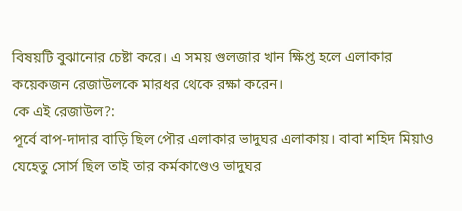বিষয়টি বুঝানোর চেষ্টা করে। এ সময় গুলজার খান ক্ষিপ্ত হলে এলাকার কয়েকজন রেজাউলকে মারধর থেকে রক্ষা করেন।
কে এই রেজাউল?:
পূর্বে বাপ-দাদার বাড়ি ছিল পৌর এলাকার ভাদুঘর এলাকায়। বাবা শহিদ মিয়াও যেহেতু সোর্স ছিল তাই তার কর্মকাণ্ডেও ভাদুঘর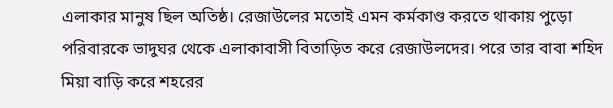এলাকার মানুষ ছিল অতিষ্ঠ। রেজাউলের মতোই এমন কর্মকাণ্ড করতে থাকায় পুড়ো পরিবারকে ভাদুঘর থেকে এলাকাবাসী বিতাড়িত করে রেজাউলদের। পরে তার বাবা শহিদ মিয়া বাড়ি করে শহরের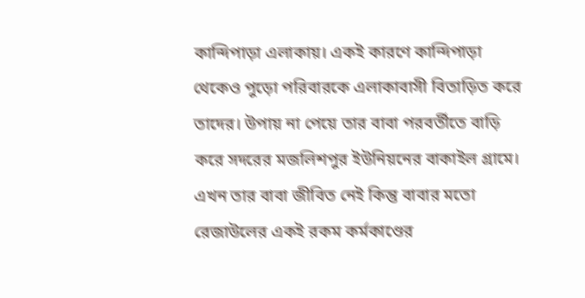কান্দিপাড়া এলাকায়। একই কারণে কান্দিপাড়া থেকেও পুড়ো পরিবারকে এলাকাবাসী বিতাড়িত করে তাদের। উপায় না পেয়ে তার বাবা পরবর্তীতে বাড়ি করে সদরের মজলিশপুর ইউনিয়নের বাকাইল গ্রামে। এখন তার বাবা জীবিত নেই কিন্তু বাবার মতো রেজাউলের একই রকম কর্মকাণ্ডের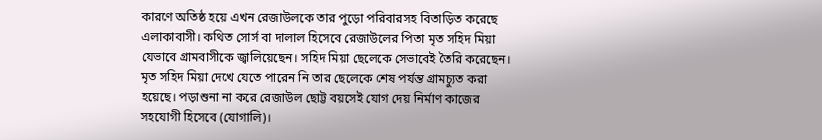কারণে অতিষ্ঠ হয়ে এখন রেজাউলকে তার পুড়ো পরিবারসহ বিতাড়িত করেছে এলাকাবাসী। কথিত সোর্স বা দালাল হিসেবে রেজাউলের পিতা মৃত সহিদ মিয়া যেভাবে গ্রামবাসীকে জ্বালিয়েছেন। সহিদ মিয়া ছেলেকে সেভাবেই তৈরি করেছেন। মৃত সহিদ মিয়া দেখে যেতে পারেন নি তার ছেলেকে শেষ পর্যন্ত গ্রামচ্যুত করা হয়েছে। পড়াশুনা না করে রেজাউল ছোট্ট বয়সেই যোগ দেয় নির্মাণ কাজের সহযোগী হিসেবে (যোগালি)।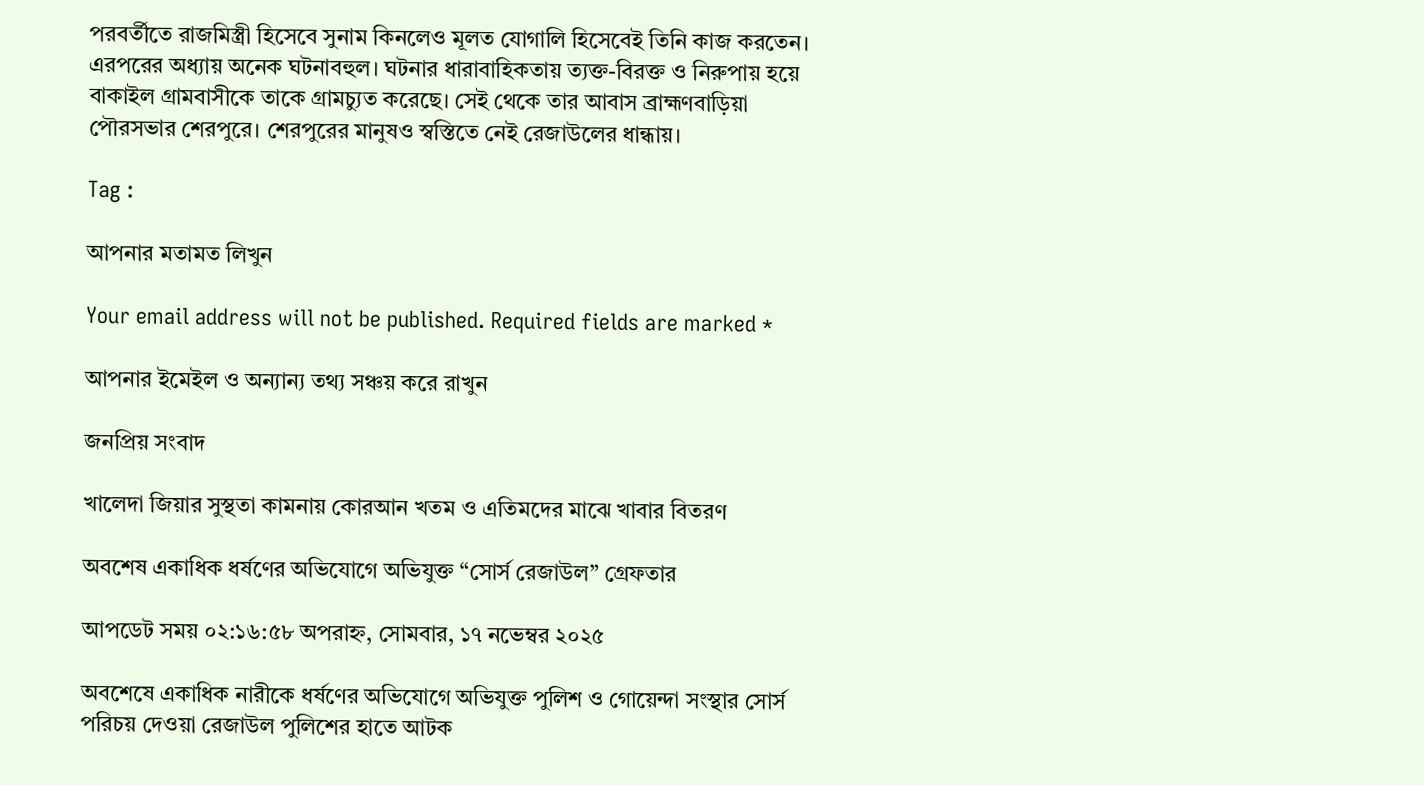পরবর্তীতে রাজমিস্ত্রী হিসেবে সুনাম কিনলেও মূলত যোগালি হিসেবেই তিনি কাজ করতেন। এরপরের অধ্যায় অনেক ঘটনাবহুল। ঘটনার ধারাবাহিকতায় ত্যক্ত-বিরক্ত ও নিরুপায় হয়ে বাকাইল গ্রামবাসীকে তাকে গ্রামচ্যুত করেছে। সেই থেকে তার আবাস ব্রাহ্মণবাড়িয়া পৌরসভার শেরপুরে। শেরপুরের মানুষও স্বস্তিতে নেই রেজাউলের ধান্ধায়।

Tag :

আপনার মতামত লিখুন

Your email address will not be published. Required fields are marked *

আপনার ইমেইল ও অন্যান্য তথ্য সঞ্চয় করে রাখুন

জনপ্রিয় সংবাদ

খালেদা জিয়ার সুস্থতা কামনায় কোরআন খতম ও এতিমদের মাঝে খাবার বিতরণ

অবশেষ একাধিক ধর্ষণের অভিযোগে অভিযুক্ত “সোর্স রেজাউল” গ্রেফতার

আপডেট সময় ০২:১৬:৫৮ অপরাহ্ন, সোমবার, ১৭ নভেম্বর ২০২৫

অবশেষে একাধিক নারীকে ধর্ষণের অভিযোগে অভিযুক্ত পুলিশ ও গোয়েন্দা সংস্থার সোর্স পরিচয় দেওয়া রেজাউল পুলিশের হাতে আটক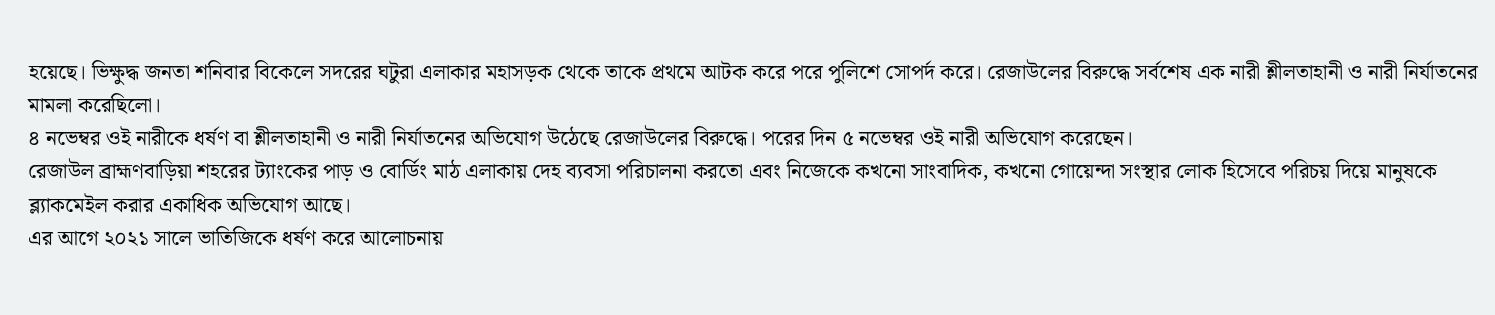হয়েছে। ভিক্ষুদ্ধ জনতা শনিবার বিকেলে সদরের ঘটুরা এলাকার মহাসড়ক থেকে তাকে প্রথমে আটক করে পরে পুলিশে সোপর্দ করে। রেজাউলের বিরুদ্ধে সর্বশেষ এক নারী শ্লীলতাহানী ও নারী নির্যাতনের মামলা করেছিলো।
৪ নভেম্বর ওই নারীকে ধর্ষণ বা শ্লীলতাহানী ও নারী নির্যাতনের অভিযোগ উঠেছে রেজাউলের বিরুদ্ধে। পরের দিন ৫ নভেম্বর ওই নারী অভিযোগ করেছেন।
রেজাউল ব্রাহ্মণবাড়িয়া শহরের ট্যাংকের পাড় ও বোর্ডিং মাঠ এলাকায় দেহ ব্যবসা পরিচালনা করতো এবং নিজেকে কখনো সাংবাদিক, কখনো গোয়েন্দা সংস্থার লোক হিসেবে পরিচয় দিয়ে মানুষকে ব্ল্যাকমেইল করার একাধিক অভিযোগ আছে।
এর আগে ২০২১ সালে ভাতিজিকে ধর্ষণ করে আলোচনায়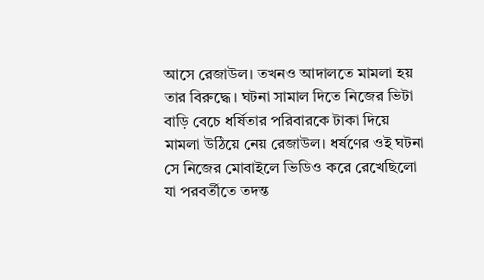আসে রেজাউল। তখনও আদালতে মামলা হয় তার বিরুদ্ধে। ঘটনা সামাল দিতে নিজের ভিটা বাড়ি বেচে ধর্ষিতার পরিবারকে টাকা দিয়ে মামলা উঠিয়ে নেয় রেজাউল। ধর্ষণের ওই ঘটনা সে নিজের মোবাইলে ভিডিও করে রেখেছিলো যা পরবর্তীতে তদন্ত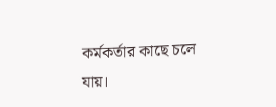কর্মকর্তার কাছে চলে যায়।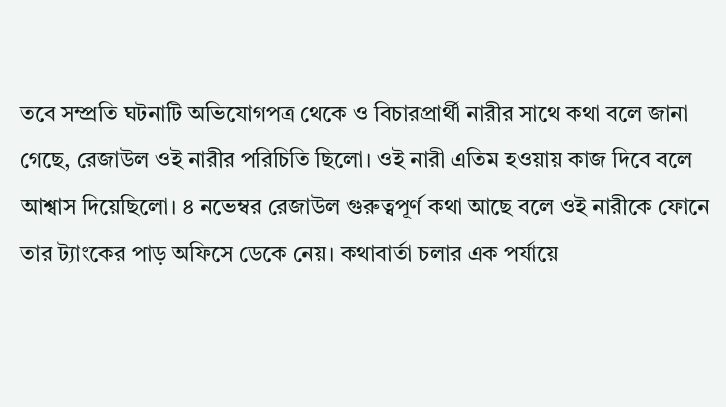তবে সম্প্রতি ঘটনাটি অভিযোগপত্র থেকে ও বিচারপ্রার্থী নারীর সাথে কথা বলে জানা গেছে, রেজাউল ওই নারীর পরিচিতি ছিলো। ওই নারী এতিম হওয়ায় কাজ দিবে বলে আশ্বাস দিয়েছিলো। ৪ নভেম্বর রেজাউল গুরুত্বপূর্ণ কথা আছে বলে ওই নারীকে ফোনে তার ট্যাংকের পাড় অফিসে ডেকে নেয়। কথাবার্তা চলার এক পর্যায়ে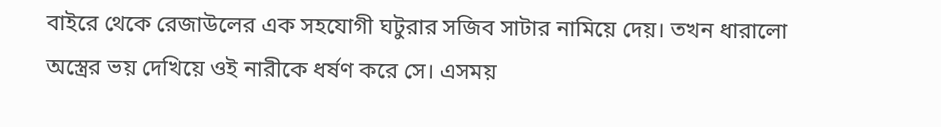বাইরে থেকে রেজাউলের এক সহযোগী ঘটুরার সজিব সাটার নামিয়ে দেয়। তখন ধারালো অস্ত্রের ভয় দেখিয়ে ওই নারীকে ধর্ষণ করে সে। এসময়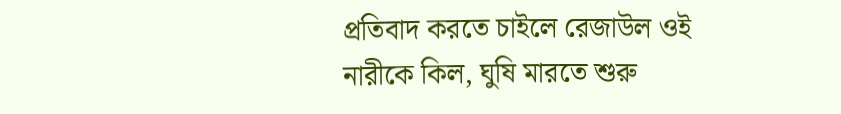প্রতিবাদ করতে চাইলে রেজাউল ওই নারীকে কিল, ঘুষি মারতে শুরু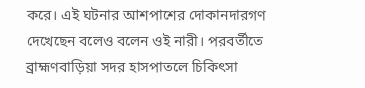করে। এই ঘটনার আশপাশের দোকানদারগণ দেখেছেন বলেও বলেন ওই নারী। পরবর্তীতে ব্রাহ্মণবাড়িয়া সদর হাসপাতলে চিকিৎসা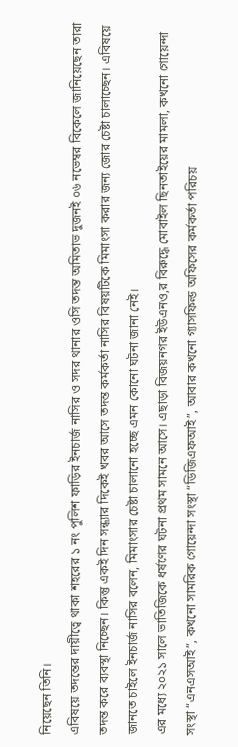নিয়েছেন তিনি।
এবিষয়ে তদন্তের দায়ীত্বে থাকা শহরের ১ নং পুলিশ ফাড়ির ইনচার্জ নাসির ও সদর থানার ওসি তদন্ত অমিতাভ দুজনই ০৬ নভেম্বর বিকেলে জানিয়েছেন তারা তদন্ত করে ব্যবস্থা নিচ্ছেন। কিন্তু একই দিন সন্ধ্যার দিকেই খবর আসে তদন্ত কর্মকর্তা নাসির বিষয়টিকে মিমাংসা করার জন্য জোর চেষ্টা চালাচ্ছেন। এবিষয়ে জানতে চাইলে ইনচার্জ নাসির বলেন, মিমাংসার চেষ্টা চালানো হচ্ছে এমন কোনো ঘটনা জানা নেই।
এর মধ্যে ২০২১ সালে ভাতিজিকে ধর্ষণের ঘটনা প্রথম সামনে আসে। এছাড়া বিজয়নগর ইউএনও,র বিরুদ্ধে মোবাইল ছিনতাইয়ের মামলা, কখনো গোয়েন্দা সংস্থা “এনএসআই”, কখনো সামরিক গোয়েন্দা সংস্থা “ডিজিএফআই”, আবার কখনো গ্যাসফিল্ড অফিসের কর্মকর্তা পরিচয়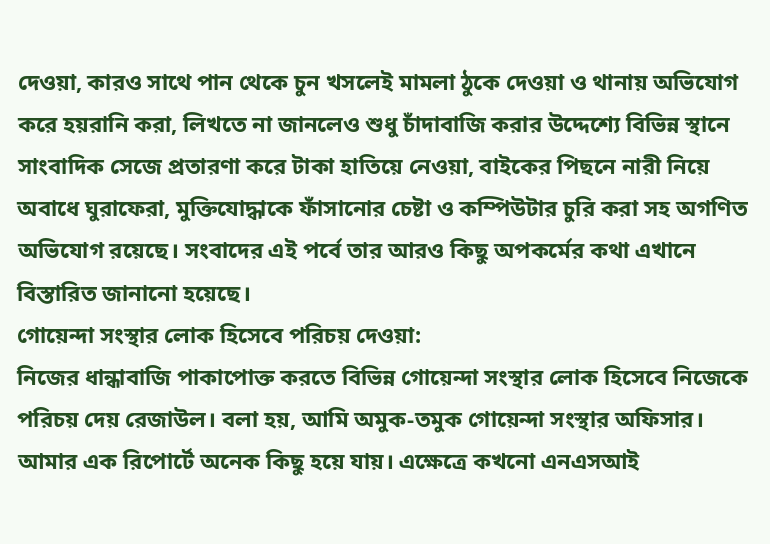দেওয়া, কারও সাথে পান থেকে চুন খসলেই মামলা ঠুকে দেওয়া ও থানায় অভিযোগ করে হয়রানি করা, লিখতে না জানলেও শুধু চাঁদাবাজি করার উদ্দেশ্যে বিভিন্ন স্থানে সাংবাদিক সেজে প্রতারণা করে টাকা হাতিয়ে নেওয়া, বাইকের পিছনে নারী নিয়ে অবাধে ঘুরাফেরা, মুক্তিযোদ্ধাকে ফাঁসানোর চেষ্টা ও কম্পিউটার চুরি করা সহ অগণিত অভিযোগ রয়েছে। সংবাদের এই পর্বে তার আরও কিছু অপকর্মের কথা এখানে বিস্তারিত জানানো হয়েছে।
গোয়েন্দা সংস্থার লোক হিসেবে পরিচয় দেওয়া:
নিজের ধান্ধাবাজি পাকাপোক্ত করতে বিভিন্ন গোয়েন্দা সংস্থার লোক হিসেবে নিজেকে পরিচয় দেয় রেজাউল। বলা হয়, আমি অমুক-তমুক গোয়েন্দা সংস্থার অফিসার। আমার এক রিপোর্টে অনেক কিছু হয়ে যায়। এক্ষেত্রে কখনো এনএসআই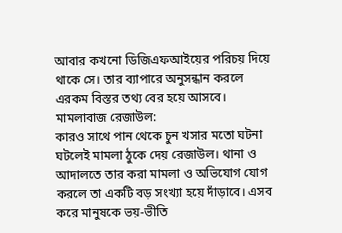আবার কখনো ডিজিএফআইয়ের পরিচয় দিয়ে থাকে সে। তার ব্যাপারে অনুসন্ধান করলে এরকম বিস্তর তথ্য বের হয়ে আসবে।
মামলাবাজ রেজাউল:
কারও সাথে পান থেকে চুন খসার মতো ঘটনা ঘটলেই মামলা ঠুকে দেয় রেজাউল। থানা ও আদালতে তার করা মামলা ও অভিযোগ যোগ করলে তা একটি বড় সংখ্যা হয়ে দাঁড়াবে। এসব করে মানুষকে ভয়-ভীতি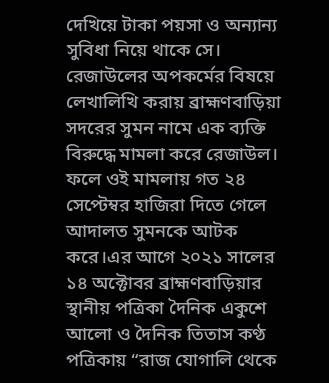দেখিয়ে টাকা পয়সা ও অন্যান্য সুবিধা নিয়ে থাকে সে। রেজাউলের অপকর্মের বিষয়ে লেখালিখি করায় ব্রাহ্মণবাড়িয়া সদরের সুমন নামে এক ব্যক্তি বিরুদ্ধে মামলা করে রেজাউল। ফলে ওই মামলায় গত ২৪ সেপ্টেম্বর হাজিরা দিতে গেলে আদালত সুমনকে আটক করে।এর আগে ২০২১ সালের ১৪ অক্টোবর ব্রাহ্মণবাড়িয়ার স্থানীয় পত্রিকা দৈনিক একুশে আলো ও দৈনিক তিতাস কণ্ঠ পত্রিকায় “রাজ যোগালি থেকে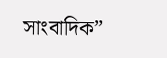সাংবাদিক”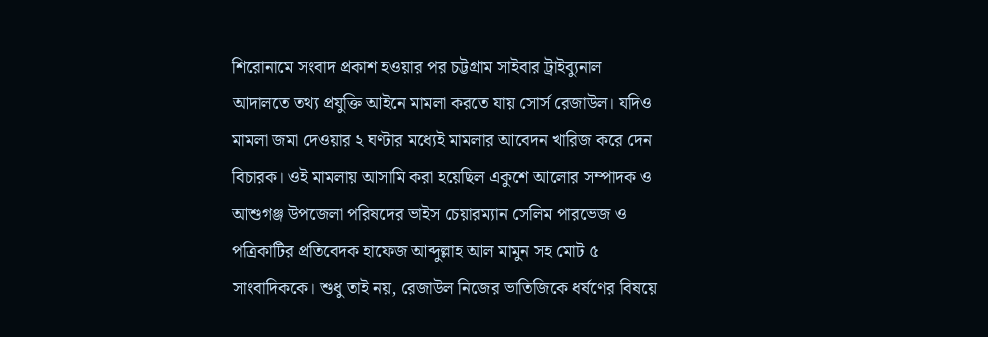শিরোনামে সংবাদ প্রকাশ হওয়ার পর চট্টগ্রাম সাইবার ট্রাইব্যুনাল আদালতে তথ্য প্রযুক্তি আইনে মামলা করতে যায় সোর্স রেজাউল। যদিও মামলা জমা দেওয়ার ২ ঘণ্টার মধ্যেই মামলার আবেদন খারিজ করে দেন বিচারক। ওই মামলায় আসামি করা হয়েছিল একুশে আলোর সম্পাদক ও আশুগঞ্জ উপজেলা পরিষদের ভাইস চেয়ারম্যান সেলিম পারভেজ ও পত্রিকাটির প্রতিবেদক হাফেজ আব্দুল্লাহ আল মামুন সহ মোট ৫ সাংবাদিককে। শুধু তাই নয়, রেজাউল নিজের ভাতিজিকে ধর্ষণের বিষয়ে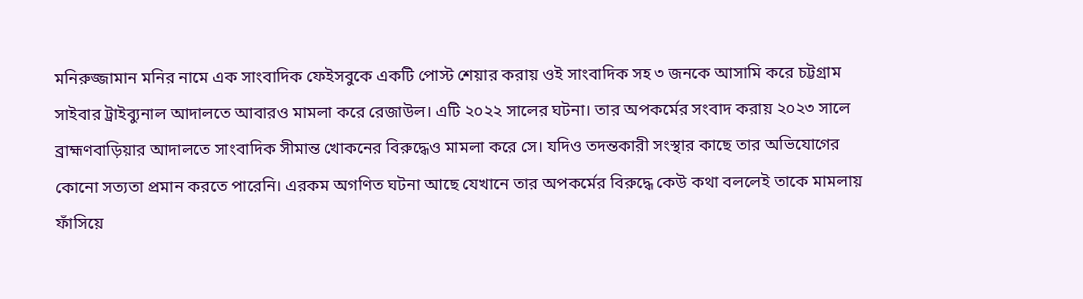মনিরুজ্জামান মনির নামে এক সাংবাদিক ফেইসবুকে একটি পোস্ট শেয়ার করায় ওই সাংবাদিক সহ ৩ জনকে আসামি করে চট্টগ্রাম সাইবার ট্রাইব্যুনাল আদালতে আবারও মামলা করে রেজাউল। এটি ২০২২ সালের ঘটনা। তার অপকর্মের সংবাদ করায় ২০২৩ সালে ব্রাহ্মণবাড়িয়ার আদালতে সাংবাদিক সীমান্ত খোকনের বিরুদ্ধেও মামলা করে সে। যদিও তদন্তকারী সংস্থার কাছে তার অভিযোগের কোনো সত্যতা প্রমান করতে পারেনি। এরকম অগণিত ঘটনা আছে যেখানে তার অপকর্মের বিরুদ্ধে কেউ কথা বললেই তাকে মামলায় ফাঁসিয়ে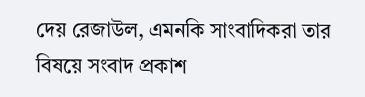দেয় রেজাউল, এমনকি সাংবাদিকরা তার বিষয়ে সংবাদ প্রকাশ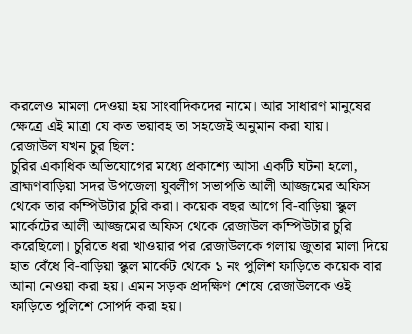করলেও মামলা দেওয়া হয় সাংবাদিকদের নামে। আর সাধারণ মানুষের ক্ষেত্রে এই মাত্রা যে কত ভয়াবহ তা সহজেই অনুমান করা যায়।
রেজাউল যখন চুর ছিল:
চুরির একাধিক অভিযোগের মধ্যে প্রকাশ্যে আসা একটি ঘটনা হলো, ব্রাহ্মণবাড়িয়া সদর উপজেলা যুবলীগ সভাপতি আলী আজ্জমের অফিস থেকে তার কম্পিউটার চুরি করা। কয়েক বছর আগে বি-বাড়িয়া স্কুল মার্কেটের আলী আজ্জমের অফিস থেকে রেজাউল কম্পিউটার চুরি করেছিলো। চুরিতে ধরা খাওয়ার পর রেজাউলকে গলায় জুতার মালা দিয়ে হাত বেঁধে বি-বাড়িয়া স্কুল মার্কেট থেকে ১ নং পুলিশ ফাড়িতে কয়েক বার আনা নেওয়া করা হয়। এমন সড়ক প্রদক্ষিণ শেষে রেজাউলকে ওই ফাড়িতে পুলিশে সোপর্দ করা হয়।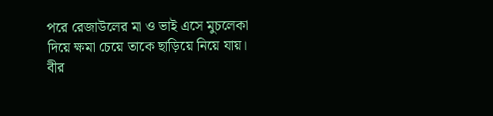পরে রেজাউলের মা ও ভাই এসে মুচলেকা দিয়ে ক্ষমা চেয়ে তাকে ছাড়িয়ে নিয়ে যায়।
বীর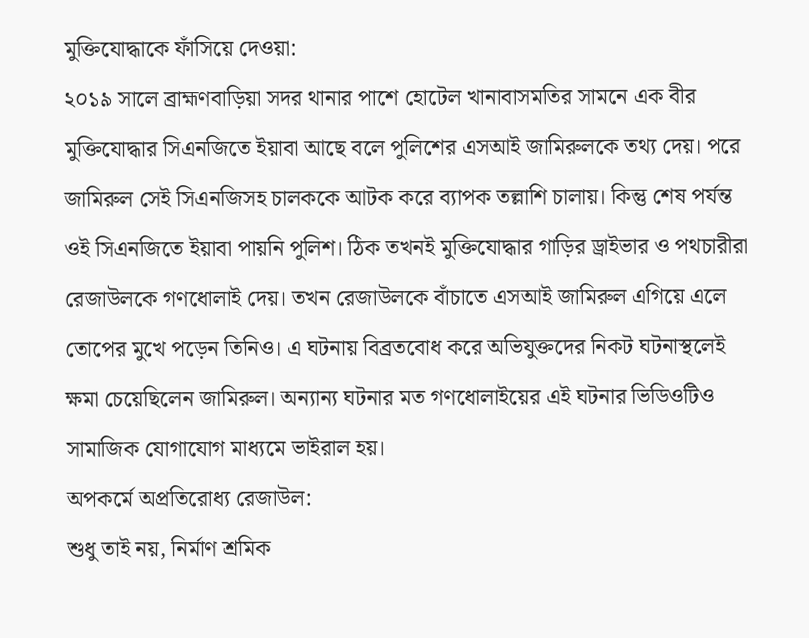মুক্তিযোদ্ধাকে ফাঁসিয়ে দেওয়া:
২০১৯ সালে ব্রাহ্মণবাড়িয়া সদর থানার পাশে হোটেল খানাবাসমতির সামনে এক বীর মুক্তিযোদ্ধার সিএনজিতে ইয়াবা আছে বলে পুলিশের এসআই জামিরুলকে তথ্য দেয়। পরে জামিরুল সেই সিএনজিসহ চালককে আটক করে ব্যাপক তল্লাশি চালায়। কিন্তু শেষ পর্যন্ত ওই সিএনজিতে ইয়াবা পায়নি পুলিশ। ঠিক তখনই মুক্তিযোদ্ধার গাড়ির ড্রাইভার ও পথচারীরা রেজাউলকে গণধোলাই দেয়। তখন রেজাউলকে বাঁচাতে এসআই জামিরুল এগিয়ে এলে তোপের মুখে পড়েন তিনিও। এ ঘটনায় বিব্রতবোধ করে অভিযুক্তদের নিকট ঘটনাস্থলেই ক্ষমা চেয়েছিলেন জামিরুল। অন্যান্য ঘটনার মত গণধোলাইয়ের এই ঘটনার ভিডিওটিও সামাজিক যোগাযোগ মাধ্যমে ভাইরাল হয়।
অপকর্মে অপ্রতিরোধ্য রেজাউল:
শুধু তাই নয়, নির্মাণ শ্রমিক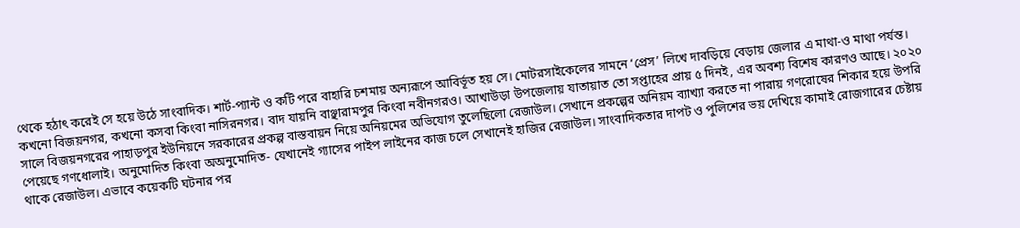থেকে হঠাৎ করেই সে হয়ে উঠে সাংবাদিক। শার্ট-প্যান্ট ও কটি পরে বাহারি চশমায় অন্যরূপে আবির্ভূত হয় সে। মোটরসাইকেলের সামনে ‘প্রেস’ লিখে দাবড়িয়ে বেড়ায় জেলার এ মাথা-ও মাথা পর্যন্ত। কখনো বিজয়নগর, কখনো কসবা কিংবা নাসিরনগর। বাদ যায়নি বাঞ্ছারামপুর কিংবা নবীনগরও। আখাউড়া উপজেলায় যাতায়াত তো সপ্তাহের প্রায় ৫ দিনই, এর অবশ্য বিশেষ কারণও আছে। ২০২০ সালে বিজয়নগরের পাহাড়পুর ইউনিয়নে সরকারের প্রকল্প বাস্তবায়ন নিয়ে অনিয়মের অভিযোগ তুলেছিলো রেজাউল। সেখানে প্রকল্পের অনিয়ম ব্যাখ্যা করতে না পারায় গণরোষের শিকার হয়ে উপরি পেয়েছে গণধোলাই। অনুমোদিত কিংবা অঅনুমোদিত- যেখানেই গ্যাসের পাইপ লাইনের কাজ চলে সেখানেই হাজির রেজাউল। সাংবাদিকতার দাপট ও পুলিশের ভয় দেখিয়ে কামাই রোজগারের চেষ্টায় থাকে রেজাউল। এভাবে কয়েকটি ঘটনার পর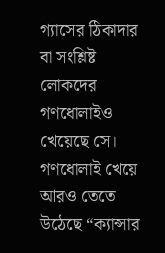গ্যাসের ঠিকাদার বা সংশ্লিষ্ট লোকদের গণধোলাইও খেয়েছে সে। গণধোলাই খেয়ে আরও তেতে উঠেছে “ক্যান্সার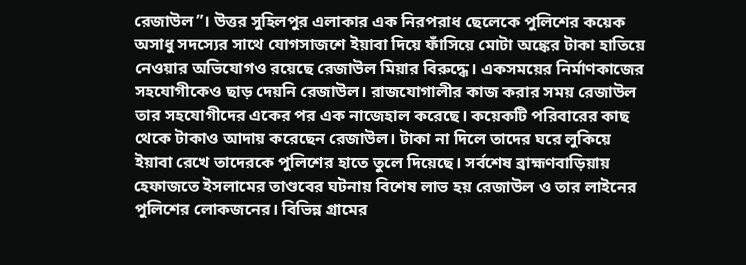রেজাউল”। উত্তর সুহিলপুর এলাকার এক নিরপরাধ ছেলেকে পুলিশের কয়েক অসাধু সদস্যের সাথে যোগসাজশে ইয়াবা দিয়ে ফাঁসিয়ে মোটা অঙ্কের টাকা হাতিয়ে নেওয়ার অভিযোগও রয়েছে রেজাউল মিয়ার বিরুদ্ধে। একসময়ের নির্মাণকাজের সহযোগীকেও ছাড় দেয়নি রেজাউল। রাজযোগালীর কাজ করার সময় রেজাউল তার সহযোগীদের একের পর এক নাজেহাল করেছে। কয়েকটি পরিবারের কাছ থেকে টাকাও আদায় করেছেন রেজাউল। টাকা না দিলে তাদের ঘরে লুকিয়ে ইয়াবা রেখে তাদেরকে পুলিশের হাতে তুলে দিয়েছে। সর্বশেষ ব্রাহ্মণবাড়িয়ায় হেফাজতে ইসলামের তাণ্ডবের ঘটনায় বিশেষ লাভ হয় রেজাউল ও তার লাইনের পুলিশের লোকজনের। বিভিন্ন গ্রামের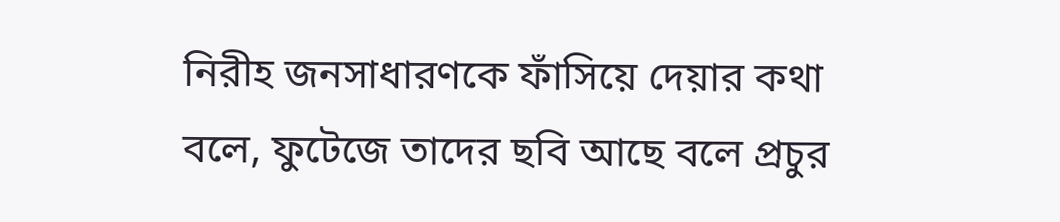নিরীহ জনসাধারণকে ফাঁসিয়ে দেয়ার কথা বলে, ফুটেজে তাদের ছবি আছে বলে প্রচুর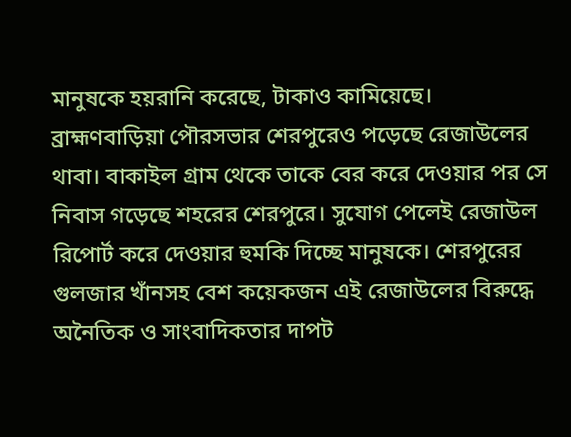মানুষকে হয়রানি করেছে, টাকাও কামিয়েছে।
ব্রাহ্মণবাড়িয়া পৌরসভার শেরপুরেও পড়েছে রেজাউলের থাবা। বাকাইল গ্রাম থেকে তাকে বের করে দেওয়ার পর সে নিবাস গড়েছে শহরের শেরপুরে। সুযোগ পেলেই রেজাউল রিপোর্ট করে দেওয়ার হুমকি দিচ্ছে মানুষকে। শেরপুরের গুলজার খাঁনসহ বেশ কয়েকজন এই রেজাউলের বিরুদ্ধে অনৈতিক ও সাংবাদিকতার দাপট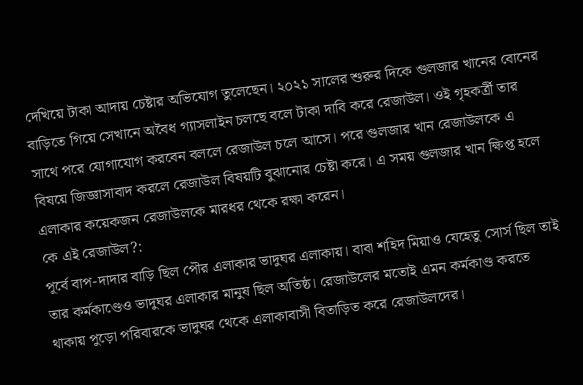দেখিয়ে টাকা আদায় চেষ্টার অভিযোগ তুলেছেন। ২০২১ সালের শুরুর দিকে গুলজার খানের বোনের বাড়িতে গিয়ে সেখানে অবৈধ গ্যাসলাইন চলছে বলে টাকা দাবি করে রেজাউল। ওই গৃহকর্ত্রী তার সাথে পরে যোগাযোগ করবেন বললে রেজাউল চলে আসে। পরে গুলজার খান রেজাউলকে এ বিষয়ে জিজ্ঞাসাবাদ করলে রেজাউল বিষয়টি বুঝানোর চেষ্টা করে। এ সময় গুলজার খান ক্ষিপ্ত হলে এলাকার কয়েকজন রেজাউলকে মারধর থেকে রক্ষা করেন।
কে এই রেজাউল?:
পূর্বে বাপ-দাদার বাড়ি ছিল পৌর এলাকার ভাদুঘর এলাকায়। বাবা শহিদ মিয়াও যেহেতু সোর্স ছিল তাই তার কর্মকাণ্ডেও ভাদুঘর এলাকার মানুষ ছিল অতিষ্ঠ। রেজাউলের মতোই এমন কর্মকাণ্ড করতে থাকায় পুড়ো পরিবারকে ভাদুঘর থেকে এলাকাবাসী বিতাড়িত করে রেজাউলদের।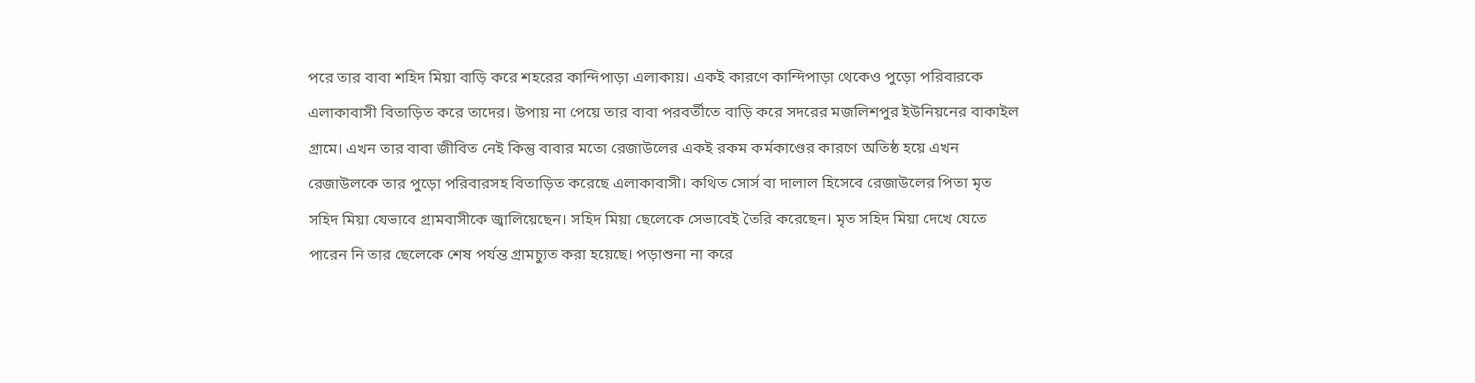পরে তার বাবা শহিদ মিয়া বাড়ি করে শহরের কান্দিপাড়া এলাকায়। একই কারণে কান্দিপাড়া থেকেও পুড়ো পরিবারকে এলাকাবাসী বিতাড়িত করে তাদের। উপায় না পেয়ে তার বাবা পরবর্তীতে বাড়ি করে সদরের মজলিশপুর ইউনিয়নের বাকাইল গ্রামে। এখন তার বাবা জীবিত নেই কিন্তু বাবার মতো রেজাউলের একই রকম কর্মকাণ্ডের কারণে অতিষ্ঠ হয়ে এখন রেজাউলকে তার পুড়ো পরিবারসহ বিতাড়িত করেছে এলাকাবাসী। কথিত সোর্স বা দালাল হিসেবে রেজাউলের পিতা মৃত সহিদ মিয়া যেভাবে গ্রামবাসীকে জ্বালিয়েছেন। সহিদ মিয়া ছেলেকে সেভাবেই তৈরি করেছেন। মৃত সহিদ মিয়া দেখে যেতে পারেন নি তার ছেলেকে শেষ পর্যন্ত গ্রামচ্যুত করা হয়েছে। পড়াশুনা না করে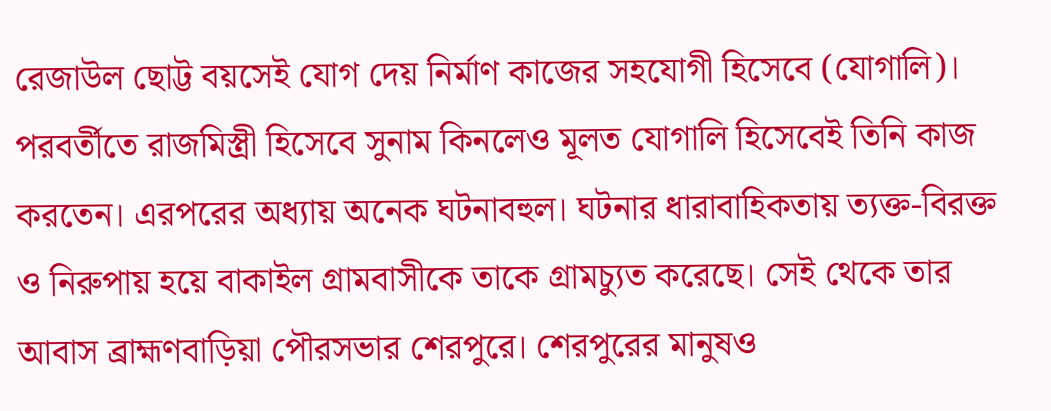রেজাউল ছোট্ট বয়সেই যোগ দেয় নির্মাণ কাজের সহযোগী হিসেবে (যোগালি)। পরবর্তীতে রাজমিস্ত্রী হিসেবে সুনাম কিনলেও মূলত যোগালি হিসেবেই তিনি কাজ করতেন। এরপরের অধ্যায় অনেক ঘটনাবহুল। ঘটনার ধারাবাহিকতায় ত্যক্ত-বিরক্ত ও নিরুপায় হয়ে বাকাইল গ্রামবাসীকে তাকে গ্রামচ্যুত করেছে। সেই থেকে তার আবাস ব্রাহ্মণবাড়িয়া পৌরসভার শেরপুরে। শেরপুরের মানুষও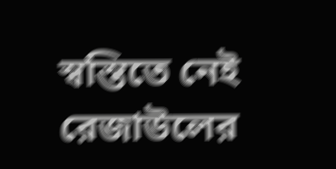স্বস্তিতে নেই রেজাউলের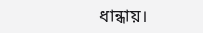ধান্ধায়।